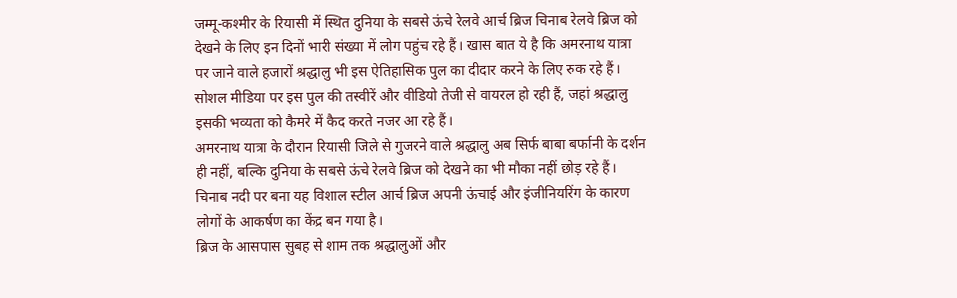जम्मू-कश्मीर के रियासी में स्थित दुनिया के सबसे ऊंचे रेलवे आर्च ब्रिज चिनाब रेलवे ब्रिज को देखने के लिए इन दिनों भारी संख्या में लोग पहुंच रहे हैं। खास बात ये है कि अमरनाथ यात्रा पर जाने वाले हजारों श्रद्धालु भी इस ऐतिहासिक पुल का दीदार करने के लिए रुक रहे हैं। सोशल मीडिया पर इस पुल की तस्वीरें और वीडियो तेजी से वायरल हो रही हैं, जहां श्रद्धालु इसकी भव्यता को कैमरे में कैद करते नजर आ रहे हैं।
अमरनाथ यात्रा के दौरान रियासी जिले से गुजरने वाले श्रद्धालु अब सिर्फ बाबा बर्फानी के दर्शन ही नहीं, बल्कि दुनिया के सबसे ऊंचे रेलवे ब्रिज को देखने का भी मौका नहीं छोड़ रहे हैं। चिनाब नदी पर बना यह विशाल स्टील आर्च ब्रिज अपनी ऊंचाई और इंजीनियरिंग के कारण लोगों के आकर्षण का केंद्र बन गया है।
ब्रिज के आसपास सुबह से शाम तक श्रद्धालुओं और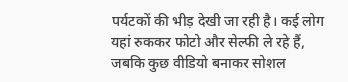पर्यटकों की भीड़ देखी जा रही है। कई लोग यहां रुककर फोटो और सेल्फी ले रहे हैं, जबकि कुछ वीडियो बनाकर सोशल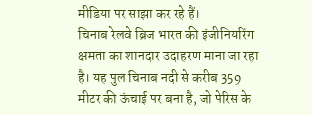मीडिया पर साझा कर रहे हैं।
चिनाब रेलवे ब्रिज भारत की इंजीनियरिंग क्षमता का शानदार उदाहरण माना जा रहा है। यह पुल चिनाब नदी से करीब 359 मीटर की ऊंचाई पर बना है, जो पेरिस के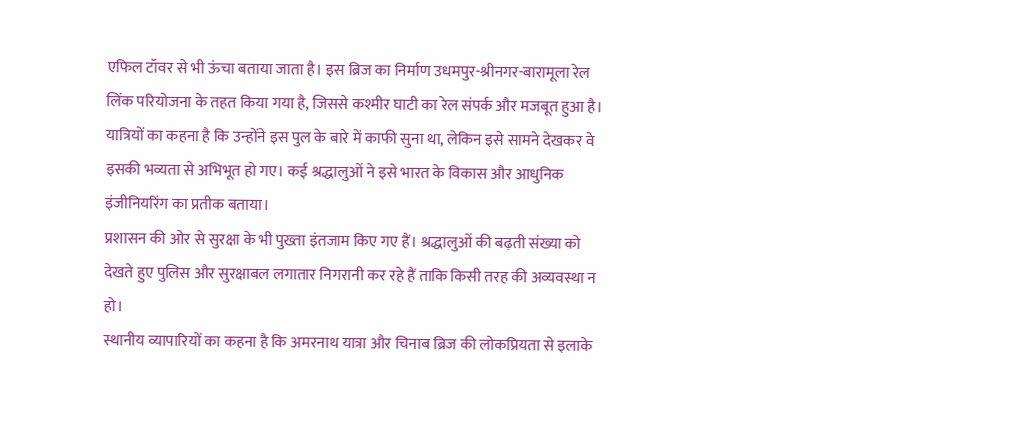एफिल टॉवर से भी ऊंचा बताया जाता है। इस ब्रिज का निर्माण उधमपुर-श्रीनगर-बारामूला रेल लिंक परियोजना के तहत किया गया है, जिससे कश्मीर घाटी का रेल संपर्क और मजबूत हुआ है।
यात्रियों का कहना है कि उन्होंने इस पुल के बारे में काफी सुना था, लेकिन इसे सामने देखकर वे इसकी भव्यता से अभिभूत हो गए। कई श्रद्धालुओं ने इसे भारत के विकास और आधुनिक इंजीनियरिंग का प्रतीक बताया।
प्रशासन की ओर से सुरक्षा के भी पुख्ता इंतजाम किए गए हैं। श्रद्धालुओं की बढ़ती संख्या को देखते हुए पुलिस और सुरक्षाबल लगातार निगरानी कर रहे हैं ताकि किसी तरह की अव्यवस्था न हो।
स्थानीय व्यापारियों का कहना है कि अमरनाथ यात्रा और चिनाब ब्रिज की लोकप्रियता से इलाके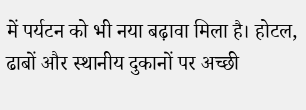में पर्यटन को भी नया बढ़ावा मिला है। होटल, ढाबों और स्थानीय दुकानों पर अच्छी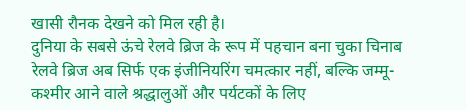खासी रौनक देखने को मिल रही है।
दुनिया के सबसे ऊंचे रेलवे ब्रिज के रूप में पहचान बना चुका चिनाब रेलवे ब्रिज अब सिर्फ एक इंजीनियरिंग चमत्कार नहीं, बल्कि जम्मू-कश्मीर आने वाले श्रद्धालुओं और पर्यटकों के लिए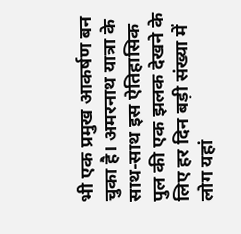भी एक प्रमुख आकर्षण बन चुका है। अमरनाथ यात्रा के साथ-साथ इस ऐतिहासिक पुल की एक झलक देखने के लिए हर दिन बड़ी संख्या में लोग यहां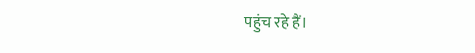पहुंच रहे हैं।